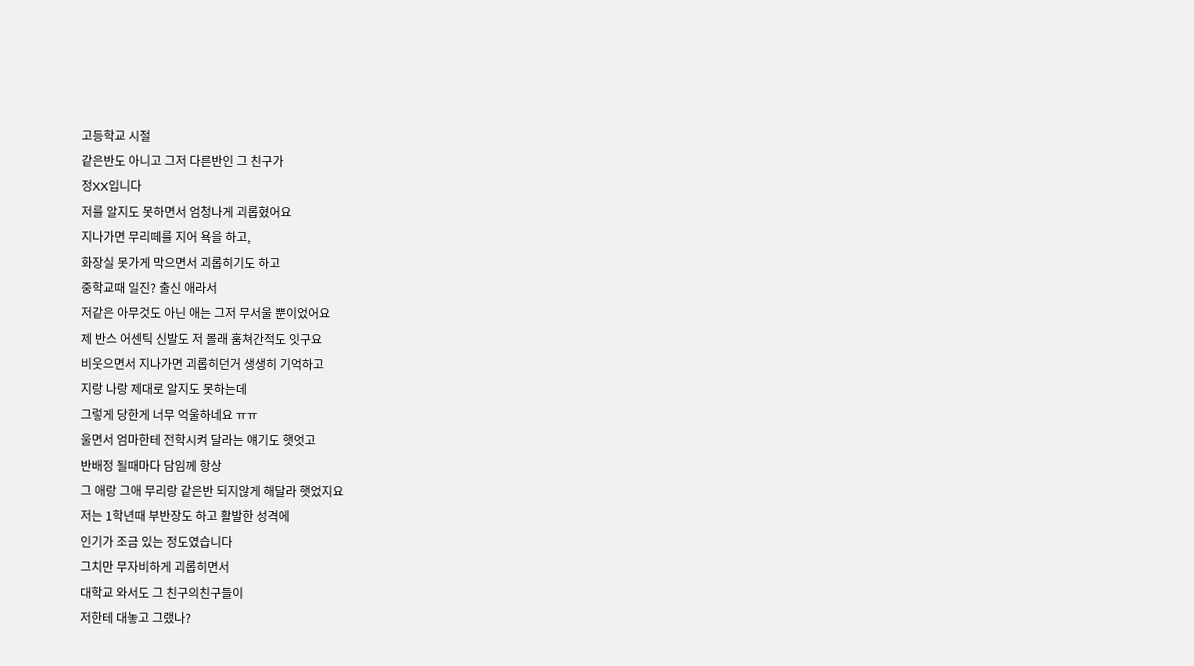고등학교 시절
같은반도 아니고 그저 다른반인 그 친구가
정XX입니다
저를 알지도 못하면서 엄청나게 괴롭혔어요
지나가면 무리떼를 지어 욕을 하고,
화장실 못가게 막으면서 괴롭히기도 하고
중학교때 일진? 출신 애라서
저같은 아무것도 아닌 애는 그저 무서울 뿐이었어요
제 반스 어센틱 신발도 저 몰래 훔쳐간적도 잇구요
비웃으면서 지나가면 괴롭히던거 생생히 기억하고
지랑 나랑 제대로 알지도 못하는데
그렇게 당한게 너무 억울하네요 ㅠㅠ
울면서 엄마한테 전학시켜 달라는 얘기도 햇엇고
반배정 될때마다 담임께 항상
그 애랑 그애 무리랑 같은반 되지않게 해달라 햇었지요
저는 1학년때 부반장도 하고 활발한 성격에
인기가 조금 있는 정도였습니다
그치만 무자비하게 괴롭히면서
대학교 와서도 그 친구의친구들이
저한테 대놓고 그랬나?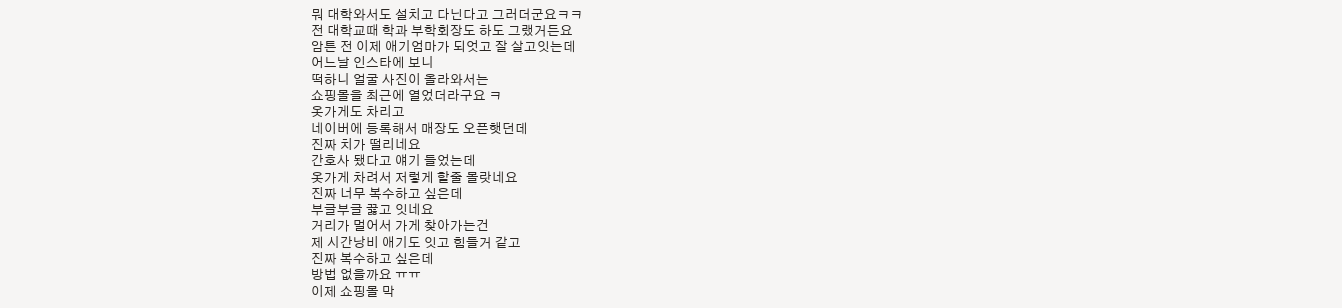뭐 대학와서도 설치고 다닌다고 그러더군요ㅋㅋ
전 대학교때 학과 부학회장도 하도 그랬거든요
암튼 전 이제 애기엄마가 되엇고 잘 살고잇는데
어느날 인스타에 보니
떡하니 얼굴 사진이 올라와서는
쇼핑몰을 최근에 열었더라구요 ㅋ
옷가게도 차리고
네이버에 등록해서 매장도 오픈햇던데
진짜 치가 떨리네요
간호사 됐다고 얘기 들었는데
옷가게 차려서 저렇게 할줄 몰랏네요
진짜 너무 복수하고 싶은데
부글부글 끓고 잇네요
거리가 멀어서 가게 찾아가는건
제 시간낭비 애기도 잇고 힘들거 같고
진짜 복수하고 싶은데
방법 없을까요 ㅠㅠ
이제 쇼핑몰 막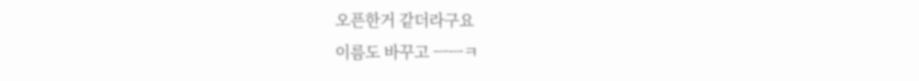오픈한거 같더라구요
이름도 바꾸고 ㅡㅡㅋ